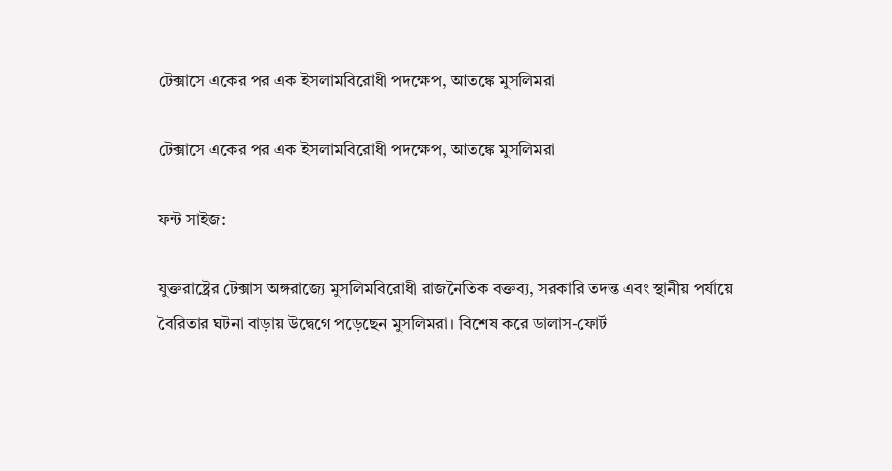টেক্সাসে একের পর এক ইসলামবিরোধী পদক্ষেপ, আতঙ্কে মুসলিমরা

টেক্সাসে একের পর এক ইসলামবিরোধী পদক্ষেপ, আতঙ্কে মুসলিমরা

ফন্ট সাইজ:

যুক্তরাষ্ট্রের টেক্সাস অঙ্গরাজ্যে মুসলিমবিরোধী রাজনৈতিক বক্তব্য, সরকারি তদন্ত এবং স্থানীয় পর্যায়ে বৈরিতার ঘটনা বাড়ায় উদ্বেগে পড়েছেন মুসলিমরা। বিশেষ করে ডালাস-ফোর্ট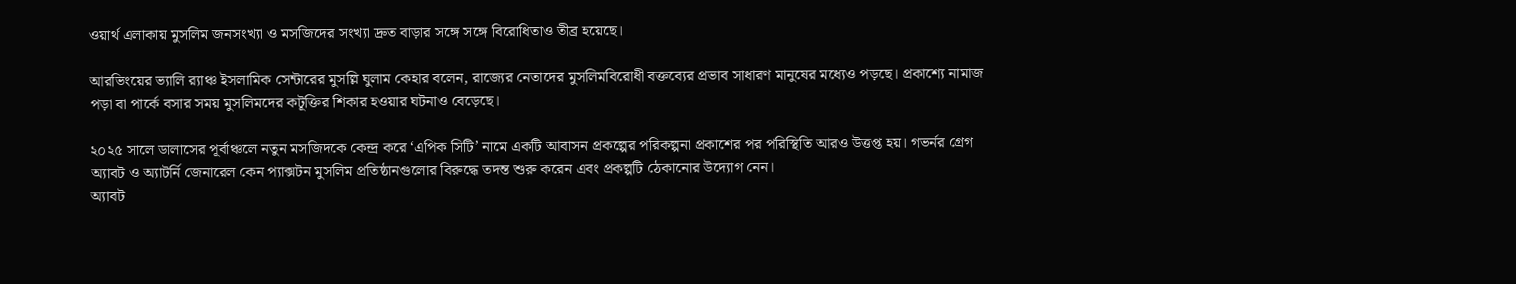ওয়ার্থ এলাকায় মুসলিম জনসংখ্যা ও মসজিদের সংখ্যা দ্রুত বাড়ার সঙ্গে সঙ্গে বিরোধিতাও তীব্র হয়েছে।

আরভিংয়ের ভ্যালি র‌্যাঞ্চ ইসলামিক সেন্টারের মুসল্লি ঘুলাম কেহার বলেন, রাজ্যের নেতাদের মুসলিমবিরোধী বক্তব্যের প্রভাব সাধারণ মানুষের মধ্যেও পড়ছে। প্রকাশ্যে নামাজ পড়া বা পার্কে বসার সময় মুসলিমদের কটূক্তির শিকার হওয়ার ঘটনাও বেড়েছে।

২০২৫ সালে ডালাসের পূর্বাঞ্চলে নতুন মসজিদকে কেন্দ্র করে ‘এপিক সিটি’ নামে একটি আবাসন প্রকল্পের পরিকল্পনা প্রকাশের পর পরিস্থিতি আরও উত্তপ্ত হয়। গভর্নর গ্রেগ অ্যাবট ও অ্যাটর্নি জেনারেল কেন প্যাক্সটন মুসলিম প্রতিষ্ঠানগুলোর বিরুদ্ধে তদন্ত শুরু করেন এবং প্রকল্পটি ঠেকানোর উদ্যোগ নেন।
অ্যাবট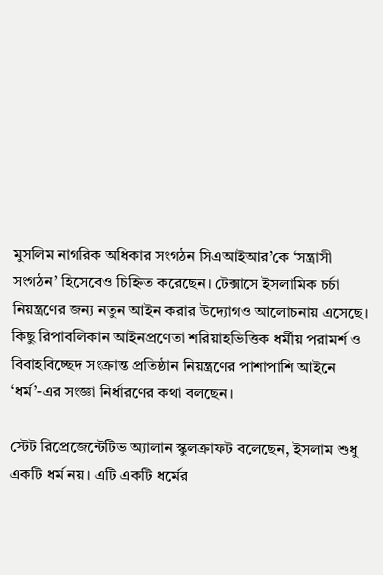মুসলিম নাগরিক অধিকার সংগঠন সিএআইআর’কে ‘সন্ত্রাসী সংগঠন’ হিসেবেও চিহ্নিত করেছেন। টেক্সাসে ইসলামিক চর্চা নিয়ন্ত্রণের জন্য নতুন আইন করার উদ্যোগও আলোচনায় এসেছে। কিছু রিপাবলিকান আইনপ্রণেতা শরিয়াহভিত্তিক ধর্মীয় পরামর্শ ও বিবাহবিচ্ছেদ সংক্রান্ত প্রতিষ্ঠান নিয়ন্ত্রণের পাশাপাশি আইনে ‘ধর্ম’-এর সংজ্ঞা নির্ধারণের কথা বলছেন।

স্টেট রিপ্রেজেন্টেটিভ অ্যালান স্কুলক্রাফট বলেছেন, ইসলাম শুধু একটি ধর্ম নয়। এটি একটি ধর্মের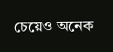চেয়েও অনেক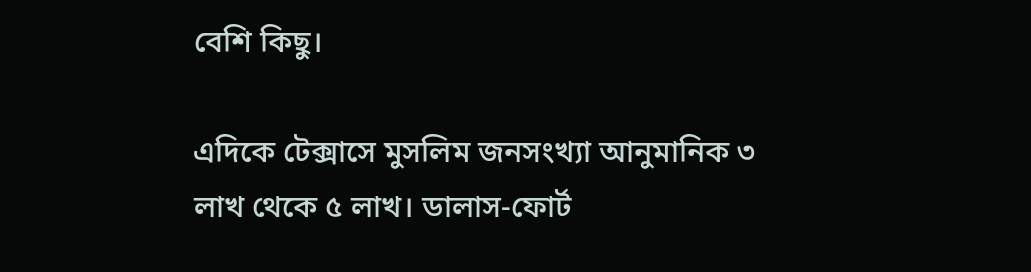বেশি কিছু।

এদিকে টেক্সাসে মুসলিম জনসংখ্যা আনুমানিক ৩ লাখ থেকে ৫ লাখ। ডালাস-ফোর্ট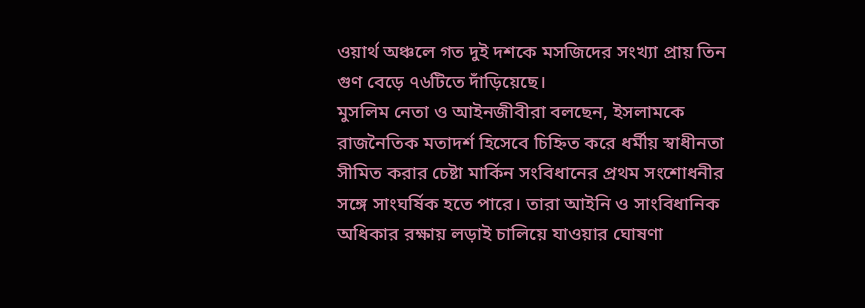ওয়ার্থ অঞ্চলে গত দুই দশকে মসজিদের সংখ্যা প্রায় তিন গুণ বেড়ে ৭৬টিতে দাঁড়িয়েছে।
মুসলিম নেতা ও আইনজীবীরা বলছেন, ইসলামকে রাজনৈতিক মতাদর্শ হিসেবে চিহ্নিত করে ধর্মীয় স্বাধীনতা সীমিত করার চেষ্টা মার্কিন সংবিধানের প্রথম সংশোধনীর সঙ্গে সাংঘর্ষিক হতে পারে। তারা আইনি ও সাংবিধানিক অধিকার রক্ষায় লড়াই চালিয়ে যাওয়ার ঘোষণা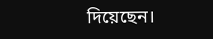দিয়েছেন।